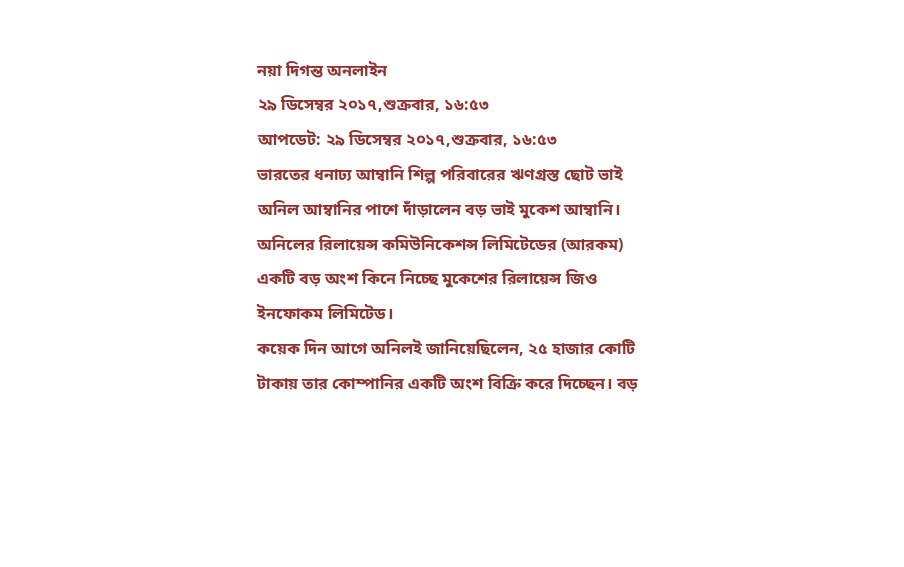নয়া দিগন্ত অনলাইন
২৯ ডিসেম্বর ২০১৭,শুক্রবার, ১৬:৫৩
আপডেট: ২৯ ডিসেম্বর ২০১৭,শুক্রবার, ১৬:৫৩
ভারতের ধনাঢ্য আম্বানি শিল্প পরিবারের ঋণগ্রস্ত ছোট ভাই অনিল আম্বানির পাশে দাঁড়ালেন বড় ভাই মুকেশ আম্বানি। অনিলের রিলায়েন্স কমিউনিকেশন্স লিমিটেডের (আরকম) একটি বড় অংশ কিনে নিচ্ছে মুকেশের রিলায়েন্স জিও ইনফোকম লিমিটেড।
কয়েক দিন আগে অনিলই জানিয়েছিলেন, ২৫ হাজার কোটি টাকায় তার কোম্পানির একটি অংশ বিক্রি করে দিচ্ছেন। বড়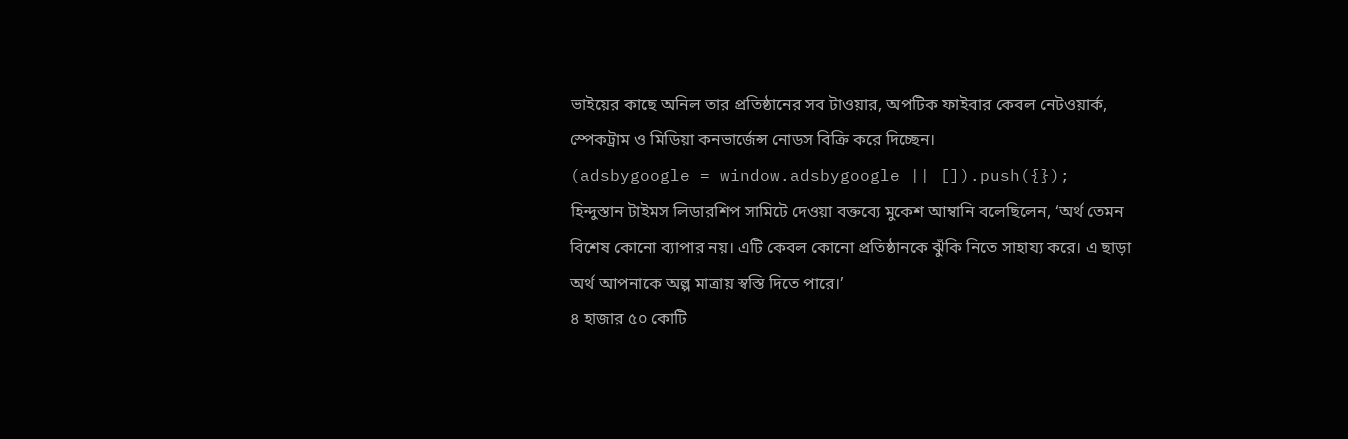ভাইয়ের কাছে অনিল তার প্রতিষ্ঠানের সব টাওয়ার, অপটিক ফাইবার কেবল নেটওয়ার্ক, স্পেকট্রাম ও মিডিয়া কনভার্জেন্স নোডস বিক্রি করে দিচ্ছেন।
(adsbygoogle = window.adsbygoogle || []).push({});
হিন্দুস্তান টাইমস লিডারশিপ সামিটে দেওয়া বক্তব্যে মুকেশ আম্বানি বলেছিলেন, ‘অর্থ তেমন বিশেষ কোনো ব্যাপার নয়। এটি কেবল কোনো প্রতিষ্ঠানকে ঝুঁকি নিতে সাহায্য করে। এ ছাড়া অর্থ আপনাকে অল্প মাত্রায় স্বস্তি দিতে পারে।’
৪ হাজার ৫০ কোটি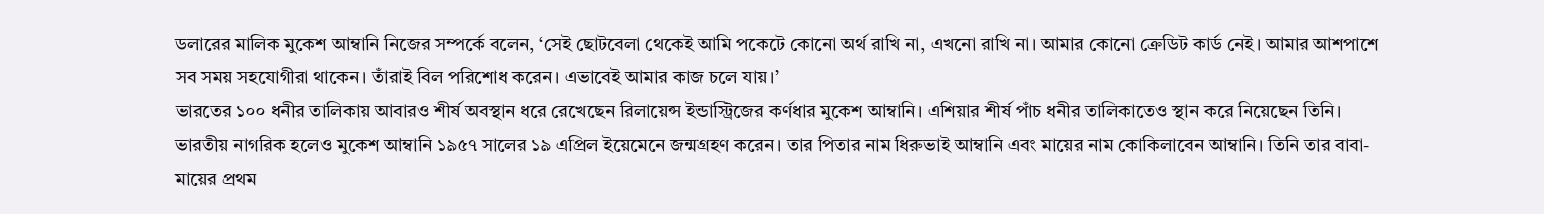ডলারের মালিক মুকেশ আম্বানি নিজের সম্পর্কে বলেন, ‘সেই ছোটবেলা থেকেই আমি পকেটে কোনো অর্থ রাখি না, এখনো রাখি না। আমার কোনো ক্রেডিট কার্ড নেই। আমার আশপাশে সব সময় সহযোগীরা থাকেন। তাঁরাই বিল পরিশোধ করেন। এভাবেই আমার কাজ চলে যায়।’
ভারতের ১০০ ধনীর তালিকায় আবারও শীর্ষ অবস্থান ধরে রেখেছেন রিলায়েন্স ইন্ডাস্ট্রিজের কর্ণধার মুকেশ আম্বানি। এশিয়ার শীর্ষ পাঁচ ধনীর তালিকাতেও স্থান করে নিয়েছেন তিনি। ভারতীয় নাগরিক হলেও মুকেশ আম্বানি ১৯৫৭ সালের ১৯ এপ্রিল ইয়েমেনে জন্মগ্রহণ করেন। তার পিতার নাম ধিরুভাই আম্বানি এবং মায়ের নাম কোকিলাবেন আম্বানি। তিনি তার বাবা-মায়ের প্রথম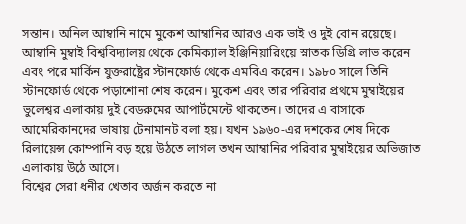সন্তান। অনিল আম্বানি নামে মুকেশ আম্বানির আরও এক ভাই ও দুই বোন রয়েছে।
আম্বানি মুম্বাই বিশ্ববিদ্যালয় থেকে কেমিক্যাল ইঞ্জিনিয়ারিংয়ে স্নাতক ডিগ্রি লাভ করেন এবং পরে মার্কিন যুক্তরাষ্ট্রের স্টানফোর্ড থেকে এমবিএ করেন। ১৯৮০ সালে তিনি স্টানফোর্ড থেকে পড়াশোনা শেষ করেন। মুকেশ এবং তার পরিবার প্রথমে মুম্বাইয়ের ভুলেশ্বর এলাকায় দুই বেডরুমের আপার্টমেন্টে থাকতেন। তাদের এ বাসাকে আমেরিকানদের ভাষায় টেনামানট বলা হয়। যখন ১৯৬০-এর দশকের শেষ দিকে রিলায়েন্স কোম্পানি বড় হয়ে উঠতে লাগল তখন আম্বানির পরিবার মুম্বাইয়ের অভিজাত এলাকায় উঠে আসে।
বিশ্বের সেরা ধনীর খেতাব অর্জন করতে না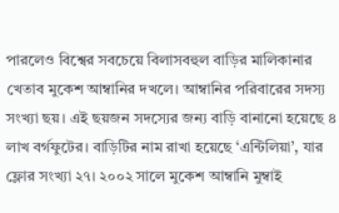পারলেও বিশ্বের সবচেয়ে বিলাসবহুল বাড়ির মালিকানার খেতাব মুকেশ আম্বানির দখলে। আম্বানির পরিবারের সদস্য সংখ্যা ছয়। এই ছয়জন সদস্যের জন্য বাড়ি বানানো হয়েছে ৪ লাখ বর্গফুটের। বাড়িটির নাম রাখা হয়েছে ‘এন্টিলিয়া’, যার ফ্লোর সংখ্যা ২৭। ২০০২ সালে মুকেশ আম্বানি মুম্বাই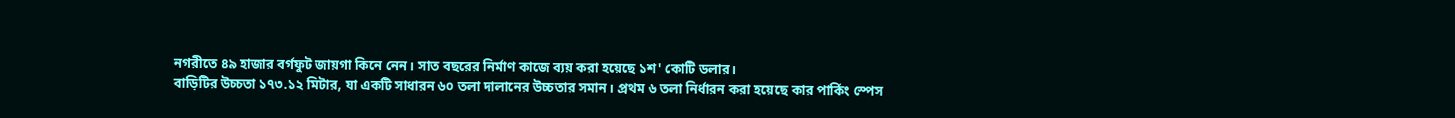নগরীতে ৪৯ হাজার বর্গফুট জায়গা কিনে নেন। সাত বছরের নির্মাণ কাজে ব্যয় করা হয়েছে ১শ' কোটি ডলার।
বাড়িটির উচ্চতা ১৭৩.১২ মিটার, যা একটি সাধারন ৬০ তলা দালানের উচ্চতার সমান। প্রথম ৬ তলা নির্ধারন করা হয়েছে কার পার্কিং স্পেস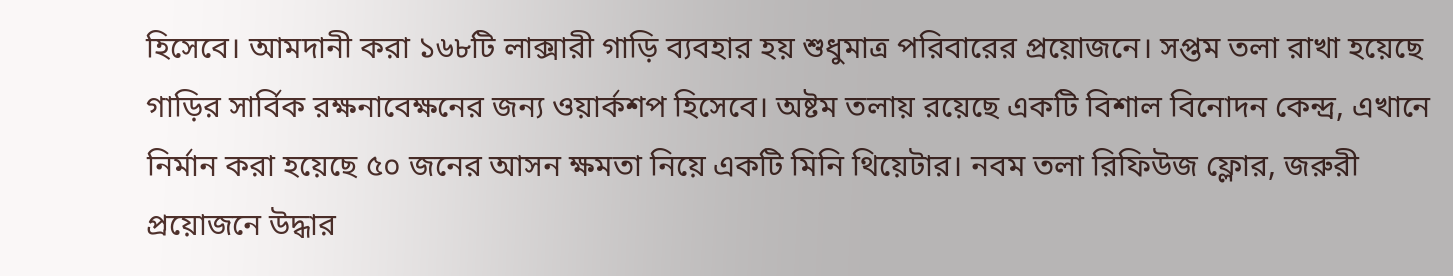হিসেবে। আমদানী করা ১৬৮টি লাক্সারী গাড়ি ব্যবহার হয় শুধুমাত্র পরিবারের প্রয়োজনে। সপ্তম তলা রাখা হয়েছে গাড়ির সার্বিক রক্ষনাবেক্ষনের জন্য ওয়ার্কশপ হিসেবে। অষ্টম তলায় রয়েছে একটি বিশাল বিনোদন কেন্দ্র, এখানে নির্মান করা হয়েছে ৫০ জনের আসন ক্ষমতা নিয়ে একটি মিনি থিয়েটার। নবম তলা রিফিউজ ফ্লোর, জরুরী প্রয়োজনে উদ্ধার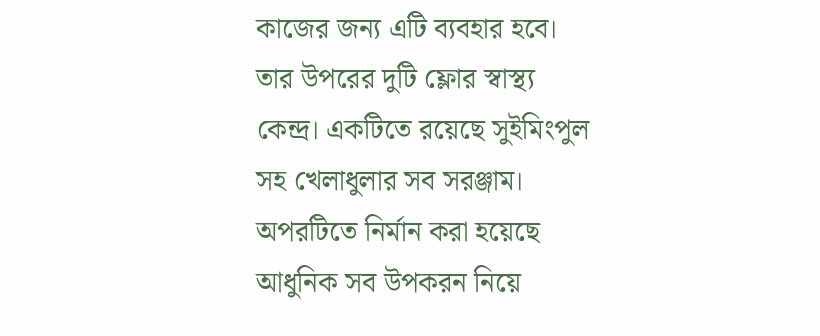কাজের জন্য এটি ব্যবহার হবে। তার উপরের দুটি ফ্লোর স্বাস্থ্য কেন্দ্র। একটিতে রয়েছে সুইমিংপুল সহ খেলাধুলার সব সরঞ্জাম। অপরটিতে নির্মান করা হয়েছে আধুনিক সব উপকরন নিয়ে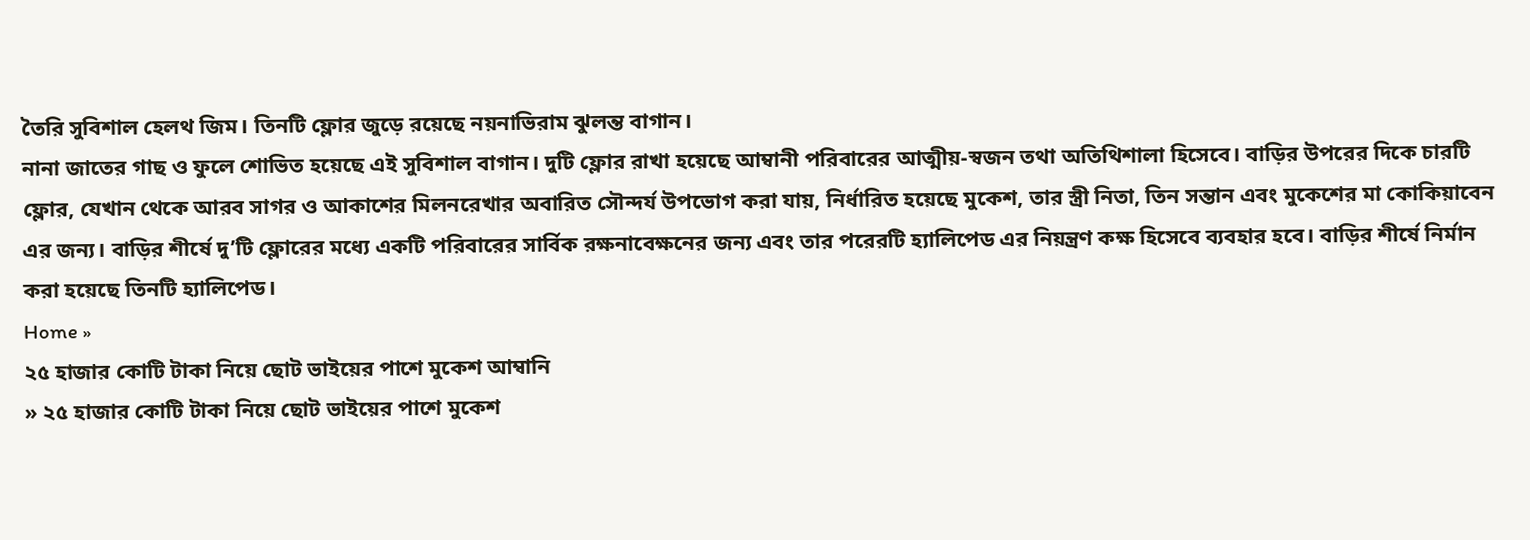তৈরি সুবিশাল হেলথ জিম। তিনটি ফ্লোর জুড়ে রয়েছে নয়নাভিরাম ঝুলন্ত বাগান।
নানা জাতের গাছ ও ফুলে শোভিত হয়েছে এই সুবিশাল বাগান। দুটি ফ্লোর রাখা হয়েছে আম্বানী পরিবারের আত্মীয়-স্বজন তথা অতিথিশালা হিসেবে। বাড়ির উপরের দিকে চারটি ফ্লোর, যেখান থেকে আরব সাগর ও আকাশের মিলনরেখার অবারিত সৌন্দর্য উপভোগ করা যায়, নির্ধারিত হয়েছে মুকেশ, তার স্ত্রী নিতা, তিন সন্তান এবং মুকেশের মা কোকিয়াবেন এর জন্য। বাড়ির শীর্ষে দু’টি ফ্লোরের মধ্যে একটি পরিবারের সার্বিক রক্ষনাবেক্ষনের জন্য এবং তার পরেরটি হ্যালিপেড এর নিয়ন্ত্রণ কক্ষ হিসেবে ব্যবহার হবে। বাড়ির শীর্ষে নির্মান করা হয়েছে তিনটি হ্যালিপেড।
Home »
২৫ হাজার কোটি টাকা নিয়ে ছোট ভাইয়ের পাশে মুকেশ আম্বানি
» ২৫ হাজার কোটি টাকা নিয়ে ছোট ভাইয়ের পাশে মুকেশ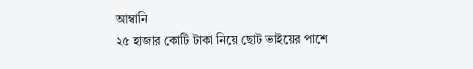আম্বানি
২৫ হাজার কোটি টাকা নিয়ে ছোট ভাইয়ের পাশে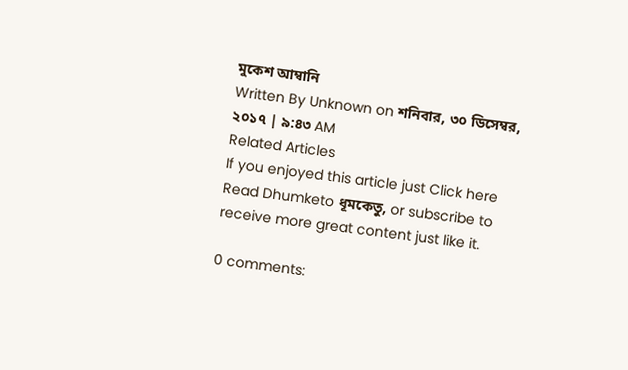মুকেশ আম্বানি
Written By Unknown on শনিবার, ৩০ ডিসেম্বর, ২০১৭ | ৯:৪৩ AM
Related Articles
If you enjoyed this article just Click here Read Dhumketo ধূমকেতু, or subscribe to receive more great content just like it.

0 comments: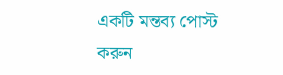একটি মন্তব্য পোস্ট করুন